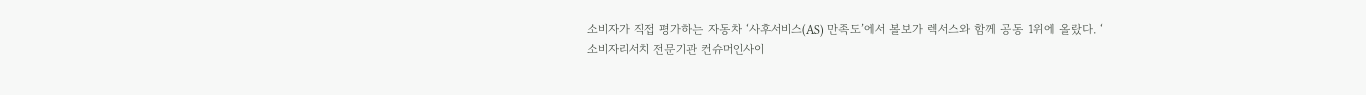소비자가 직접 평가하는 자동차 ‘사후서비스(AS) 만족도’에서 볼보가 렉서스와 함께 공동 1위에 올랐다. ‘
소비자리서치 전문기관 컨슈머인사이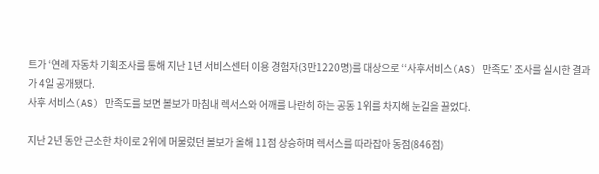트가 ‘연례 자동차 기획조사를 통해 지난 1년 서비스센터 이용 경험자(3만1220명)를 대상으로 ‘‘사후서비스(AS) 만족도’ 조사를 실시한 결과가 4일 공개됐다.
사후 서비스(AS) 만족도를 보면 볼보가 마침내 렉서스와 어깨를 나란히 하는 공동 1위를 차지해 눈길을 끌었다.

지난 2년 동안 근소한 차이로 2위에 머물렀던 볼보가 올해 11점 상승하며 렉서스를 따라잡아 동점(846점)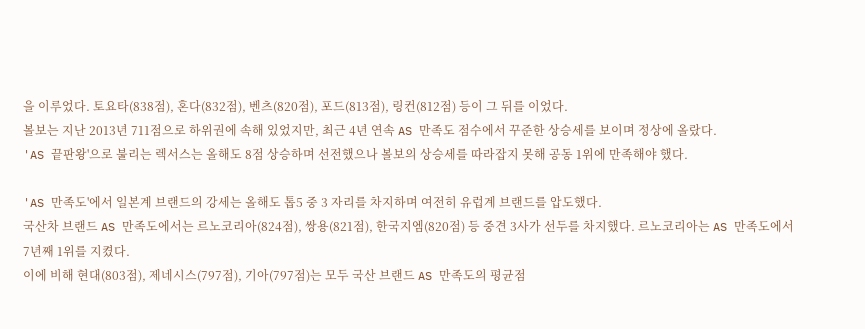을 이루었다. 토요타(838점), 혼다(832점), 벤츠(820점), 포드(813점), 링컨(812점) 등이 그 뒤를 이었다.
볼보는 지난 2013년 711점으로 하위권에 속해 있었지만, 최근 4년 연속 AS 만족도 점수에서 꾸준한 상승세를 보이며 정상에 올랐다.
'AS 끝판왕'으로 불리는 렉서스는 올해도 8점 상승하며 선전했으나 볼보의 상승세를 따라잡지 못해 공동 1위에 만족해야 했다.

'AS 만족도'에서 일본계 브랜드의 강세는 올해도 톱5 중 3 자리를 차지하며 여전히 유럽계 브랜드를 압도했다.
국산차 브랜드 AS 만족도에서는 르노코리아(824점), 쌍용(821점), 한국지엠(820점) 등 중견 3사가 선두를 차지했다. 르노코리아는 AS 만족도에서 7년째 1위를 지켰다.
이에 비해 현대(803점), 제네시스(797점), 기아(797점)는 모두 국산 브랜드 AS 만족도의 평균점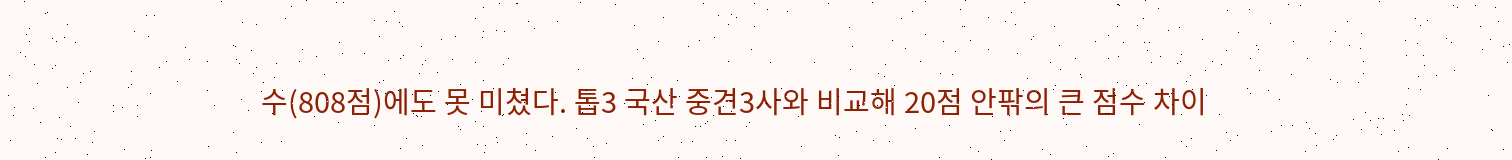수(808점)에도 못 미쳤다. 톱3 국산 중견3사와 비교해 20점 안팎의 큰 점수 차이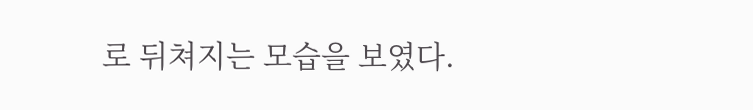로 뒤쳐지는 모습을 보였다.